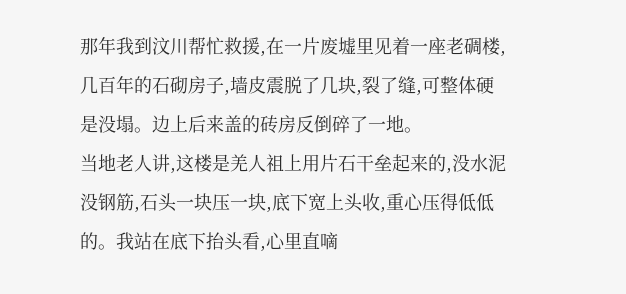那年我到汶川帮忙救援,在一片废墟里见着一座老碉楼,几百年的石砌房子,墙皮震脱了几块,裂了缝,可整体硬是没塌。边上后来盖的砖房反倒碎了一地。
当地老人讲,这楼是羌人祖上用片石干垒起来的,没水泥没钢筋,石头一块压一块,底下宽上头收,重心压得低低的。我站在底下抬头看,心里直嘀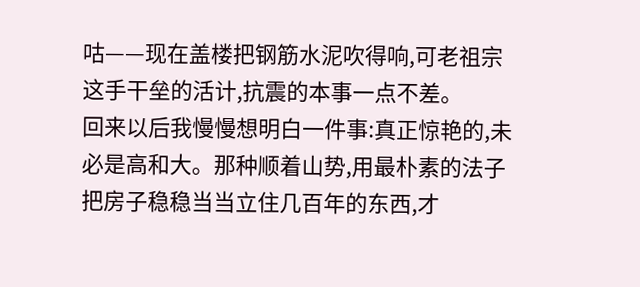咕——现在盖楼把钢筋水泥吹得响,可老祖宗这手干垒的活计,抗震的本事一点不差。
回来以后我慢慢想明白一件事:真正惊艳的,未必是高和大。那种顺着山势,用最朴素的法子把房子稳稳当当立住几百年的东西,才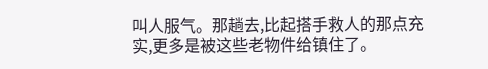叫人服气。那趟去,比起搭手救人的那点充实,更多是被这些老物件给镇住了。